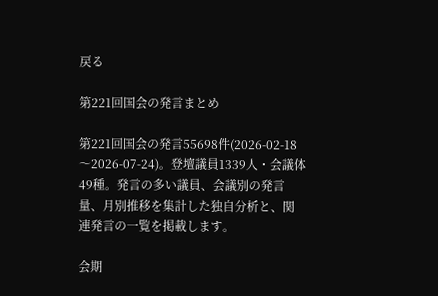戻る

第221回国会の発言まとめ

第221回国会の発言55698件(2026-02-18〜2026-07-24)。登壇議員1339人・会議体49種。発言の多い議員、会議別の発言量、月別推移を集計した独自分析と、関連発言の一覧を掲載します。

会期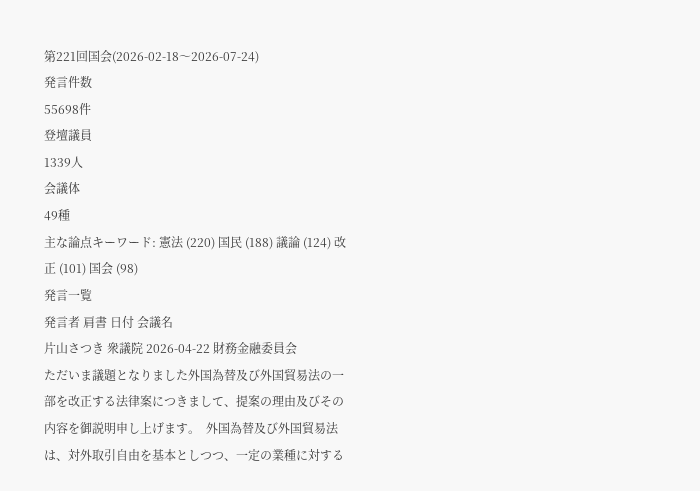第221回国会(2026-02-18〜2026-07-24)
発言件数
55698件
登壇議員
1339人
会議体
49種
主な論点キーワード: 憲法 (220) 国民 (188) 議論 (124) 改正 (101) 国会 (98)
発言一覧
発言者 肩書 日付 会議名
片山さつき 衆議院 2026-04-22 財務金融委員会
ただいま議題となりました外国為替及び外国貿易法の一部を改正する法律案につきまして、提案の理由及びその内容を御説明申し上げます。  外国為替及び外国貿易法は、対外取引自由を基本としつつ、一定の業種に対する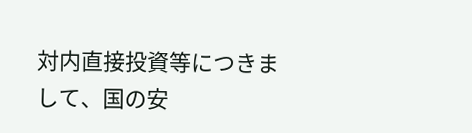対内直接投資等につきまして、国の安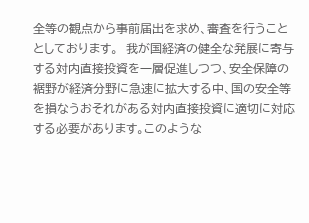全等の観点から事前届出を求め、審査を行うこととしております。  我が国経済の健全な発展に寄与する対内直接投資を一層促進しつつ、安全保障の裾野が経済分野に急速に拡大する中、国の安全等を損なうおそれがある対内直接投資に適切に対応する必要があります。このような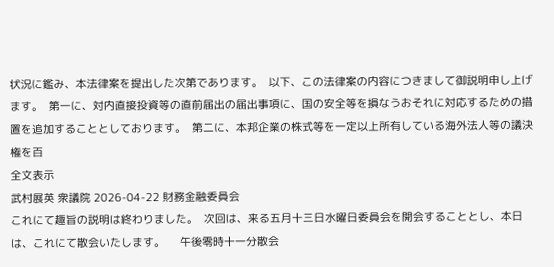状況に鑑み、本法律案を提出した次第であります。  以下、この法律案の内容につきまして御説明申し上げます。  第一に、対内直接投資等の直前届出の届出事項に、国の安全等を損なうおそれに対応するための措置を追加することとしております。  第二に、本邦企業の株式等を一定以上所有している海外法人等の議決権を百
全文表示
武村展英 衆議院 2026-04-22 財務金融委員会
これにて趣旨の説明は終わりました。  次回は、来る五月十三日水曜日委員会を開会することとし、本日は、これにて散会いたします。     午後零時十一分散会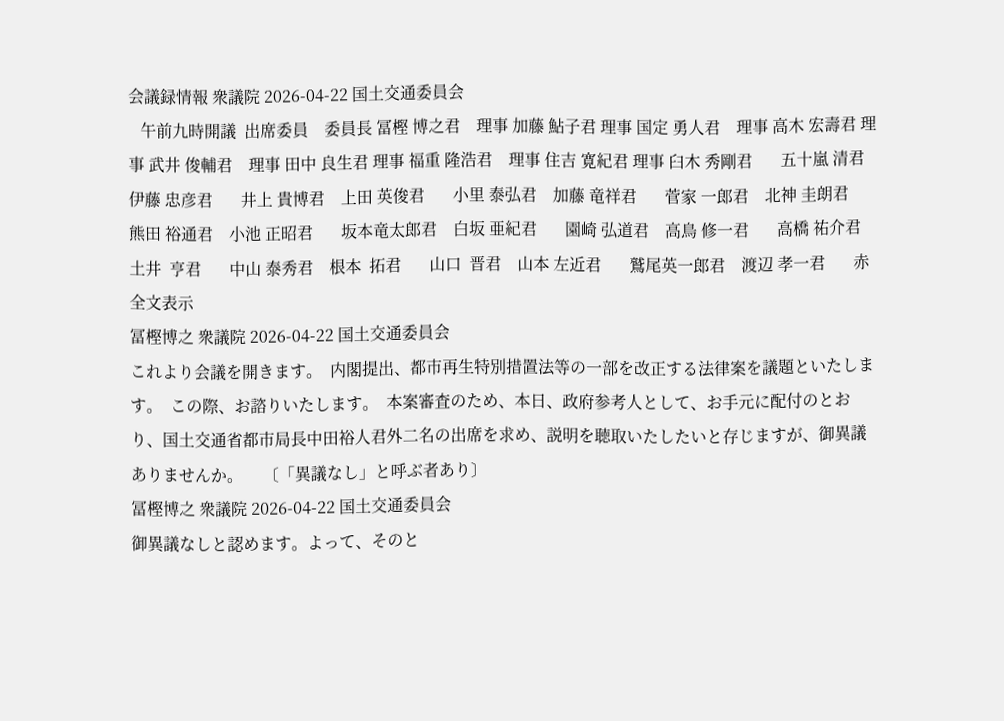会議録情報 衆議院 2026-04-22 国土交通委員会
   午前九時開議  出席委員    委員長 冨樫 博之君    理事 加藤 鮎子君 理事 国定 勇人君    理事 高木 宏壽君 理事 武井 俊輔君    理事 田中 良生君 理事 福重 隆浩君    理事 住吉 寛紀君 理事 臼木 秀剛君       五十嵐 清君    伊藤 忠彦君       井上 貴博君    上田 英俊君       小里 泰弘君    加藤 竜祥君       菅家 一郎君    北神 圭朗君       熊田 裕通君    小池 正昭君       坂本竜太郎君    白坂 亜紀君       園崎 弘道君    高鳥 修一君       高橋 祐介君    土井  亨君       中山 泰秀君    根本  拓君       山口  晋君    山本 左近君       鷲尾英一郎君    渡辺 孝一君       赤
全文表示
冨樫博之 衆議院 2026-04-22 国土交通委員会
これより会議を開きます。  内閣提出、都市再生特別措置法等の一部を改正する法律案を議題といたします。  この際、お諮りいたします。  本案審査のため、本日、政府参考人として、お手元に配付のとおり、国土交通省都市局長中田裕人君外二名の出席を求め、説明を聴取いたしたいと存じますが、御異議ありませんか。     〔「異議なし」と呼ぶ者あり〕
冨樫博之 衆議院 2026-04-22 国土交通委員会
御異議なしと認めます。よって、そのと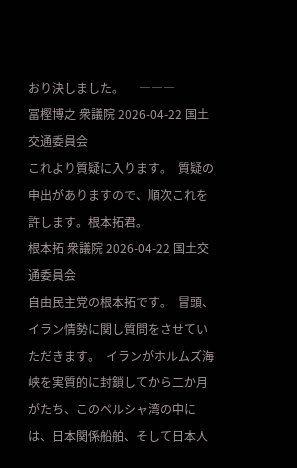おり決しました。     ―――
冨樫博之 衆議院 2026-04-22 国土交通委員会
これより質疑に入ります。  質疑の申出がありますので、順次これを許します。根本拓君。
根本拓 衆議院 2026-04-22 国土交通委員会
自由民主党の根本拓です。  冒頭、イラン情勢に関し質問をさせていただきます。  イランがホルムズ海峡を実質的に封鎖してから二か月がたち、このペルシャ湾の中には、日本関係船舶、そして日本人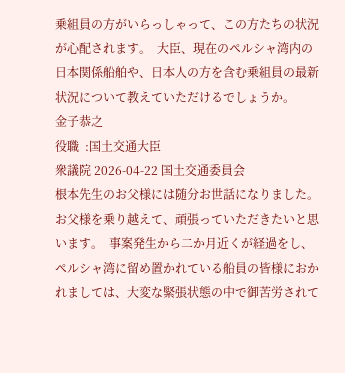乗組員の方がいらっしゃって、この方たちの状況が心配されます。  大臣、現在のペルシャ湾内の日本関係船舶や、日本人の方を含む乗組員の最新状況について教えていただけるでしょうか。
金子恭之
役職  :国土交通大臣
衆議院 2026-04-22 国土交通委員会
根本先生のお父様には随分お世話になりました。お父様を乗り越えて、頑張っていただきたいと思います。  事案発生から二か月近くが経過をし、ペルシャ湾に留め置かれている船員の皆様におかれましては、大変な緊張状態の中で御苦労されて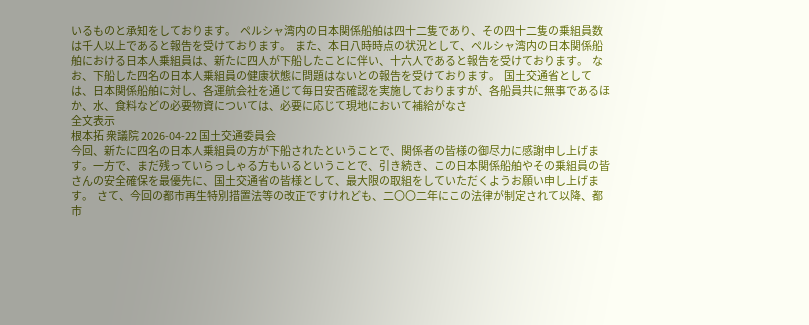いるものと承知をしております。  ペルシャ湾内の日本関係船舶は四十二隻であり、その四十二隻の乗組員数は千人以上であると報告を受けております。  また、本日八時時点の状況として、ペルシャ湾内の日本関係船舶における日本人乗組員は、新たに四人が下船したことに伴い、十六人であると報告を受けております。  なお、下船した四名の日本人乗組員の健康状態に問題はないとの報告を受けております。  国土交通省としては、日本関係船舶に対し、各運航会社を通じて毎日安否確認を実施しておりますが、各船員共に無事であるほか、水、食料などの必要物資については、必要に応じて現地において補給がなさ
全文表示
根本拓 衆議院 2026-04-22 国土交通委員会
今回、新たに四名の日本人乗組員の方が下船されたということで、関係者の皆様の御尽力に感謝申し上げます。一方で、まだ残っていらっしゃる方もいるということで、引き続き、この日本関係船舶やその乗組員の皆さんの安全確保を最優先に、国土交通省の皆様として、最大限の取組をしていただくようお願い申し上げます。  さて、今回の都市再生特別措置法等の改正ですけれども、二〇〇二年にこの法律が制定されて以降、都市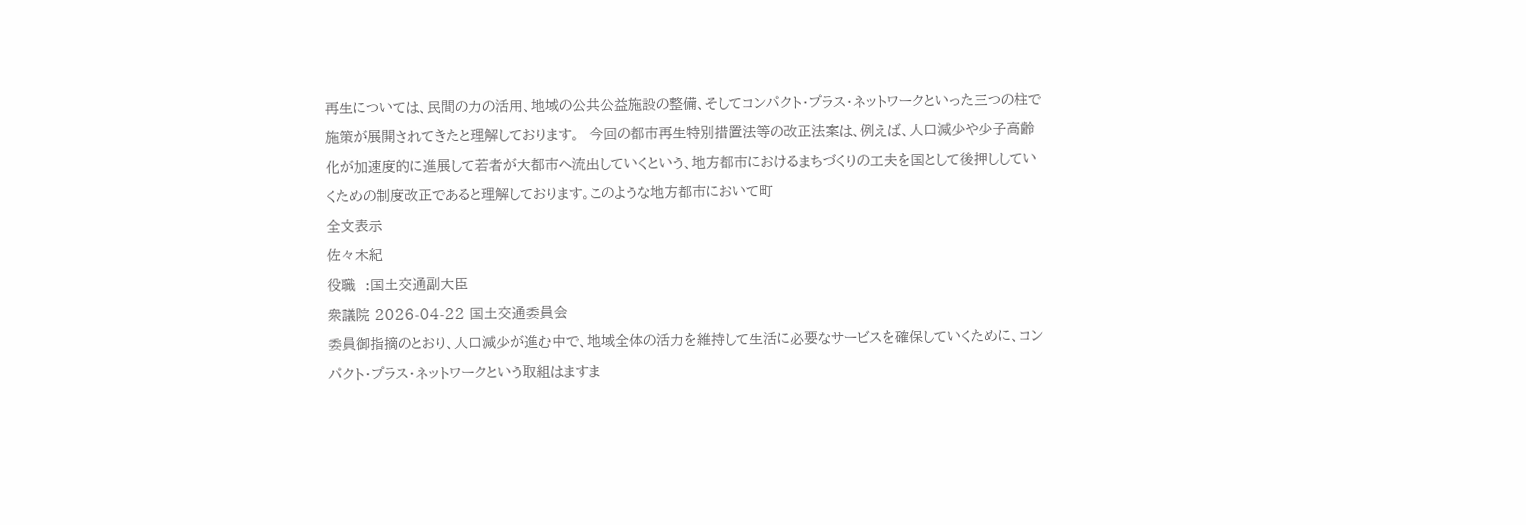再生については、民間の力の活用、地域の公共公益施設の整備、そしてコンパクト・プラス・ネットワークといった三つの柱で施策が展開されてきたと理解しております。  今回の都市再生特別措置法等の改正法案は、例えば、人口減少や少子高齢化が加速度的に進展して若者が大都市へ流出していくという、地方都市におけるまちづくりの工夫を国として後押ししていくための制度改正であると理解しております。このような地方都市において町
全文表示
佐々木紀
役職  :国土交通副大臣
衆議院 2026-04-22 国土交通委員会
委員御指摘のとおり、人口減少が進む中で、地域全体の活力を維持して生活に必要なサービスを確保していくために、コンパクト・プラス・ネットワークという取組はますま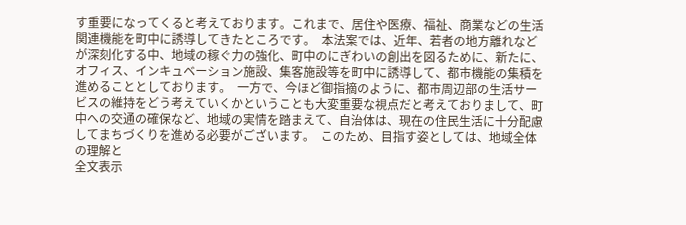す重要になってくると考えております。これまで、居住や医療、福祉、商業などの生活関連機能を町中に誘導してきたところです。  本法案では、近年、若者の地方離れなどが深刻化する中、地域の稼ぐ力の強化、町中のにぎわいの創出を図るために、新たに、オフィス、インキュベーション施設、集客施設等を町中に誘導して、都市機能の集積を進めることとしております。  一方で、今ほど御指摘のように、都市周辺部の生活サービスの維持をどう考えていくかということも大変重要な視点だと考えておりまして、町中への交通の確保など、地域の実情を踏まえて、自治体は、現在の住民生活に十分配慮してまちづくりを進める必要がございます。  このため、目指す姿としては、地域全体の理解と
全文表示